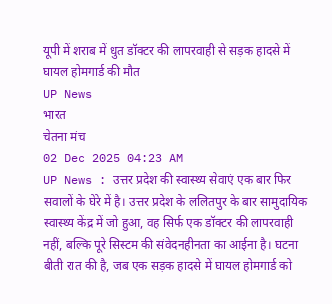यूपी में शराब में धुत डॉक्टर की लापरवाही से सड़क हादसे में घायल होमगार्ड की मौत
UP News
भारत
चेतना मंच
02 Dec 2025 04:23 AM
UP News : उत्तर प्रदेश की स्वास्थ्य सेवाएं एक बार फिर सवालों के घेरे में है। उत्तर प्रदेश के ललितपुर के बार सामुदायिक स्वास्थ्य केंद्र में जो हुआ, वह सिर्फ एक डॉक्टर की लापरवाही नहीं, बल्कि पूरे सिस्टम की संवेदनहीनता का आईना है। घटना बीती रात की है, जब एक सड़क हादसे में घायल होमगार्ड को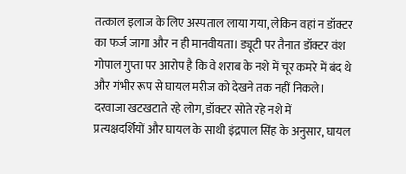तत्काल इलाज के लिए अस्पताल लाया गया, लेकिन वहां न डॉक्टर का फर्ज जागा और न ही मानवीयता। ड्यूटी पर तैनात डॉक्टर वंश गोपाल गुप्ता पर आरोप है कि वे शराब के नशे में चूर कमरे में बंद थे और गंभीर रूप से घायल मरीज को देखने तक नहीं निकले।
दरवाजा खटखटाते रहे लोग, डॉक्टर सोते रहे नशे में
प्रत्यक्षदर्शियों और घायल के साथी इंद्रपाल सिंह के अनुसार, घायल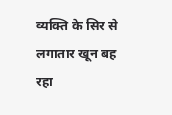व्यक्ति के सिर से लगातार खून बह रहा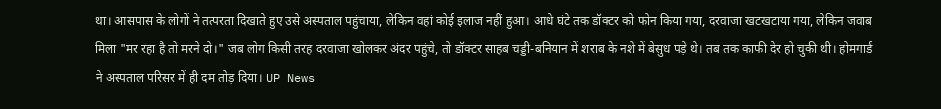था। आसपास के लोगों ने तत्परता दिखाते हुए उसे अस्पताल पहुंचाया, लेकिन वहां कोई इलाज नहीं हुआ। आधे घंटे तक डॉक्टर को फोन किया गया, दरवाजा खटखटाया गया, लेकिन जवाब मिला "मर रहा है तो मरने दो।" जब लोग किसी तरह दरवाजा खोलकर अंदर पहुंचे, तो डॉक्टर साहब चड्डी-बनियान में शराब के नशे में बेसुध पड़े थे। तब तक काफी देर हो चुकी थी। होमगार्ड ने अस्पताल परिसर में ही दम तोड़ दिया। UP News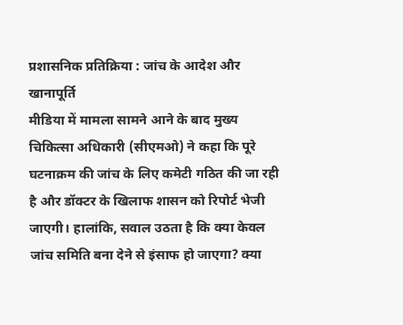प्रशासनिक प्रतिक्रिया : जांच के आदेश और खानापूर्ति
मीडिया में मामला सामने आने के बाद मुख्य चिकित्सा अधिकारी (सीएमओ) ने कहा कि पूरे घटनाक्रम की जांच के लिए कमेटी गठित की जा रही है और डॉक्टर के खिलाफ शासन को रिपोर्ट भेजी जाएगी। हालांकि, सवाल उठता है कि क्या केवल जांच समिति बना देने से इंसाफ हो जाएगा? क्या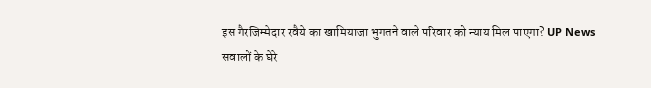इस गैरजिम्मेदार रवैये का खामियाजा भुगतने वाले परिवार को न्याय मिल पाएगा? UP News
सवालों के घेरे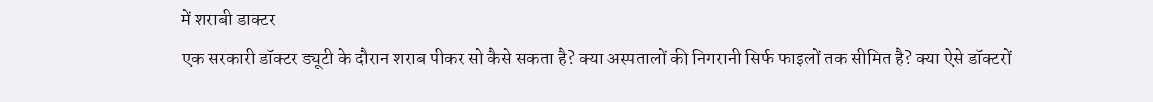में शराबी डाक्टर
एक सरकारी डॉक्टर ड्यूटी के दौरान शराब पीकर सो कैसे सकता है? क्या अस्पतालों की निगरानी सिर्फ फाइलों तक सीमित है? क्या ऐसे डॉक्टरों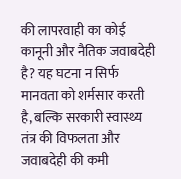की लापरवाही का कोई कानूनी और नैतिक जवाबदेही है? यह घटना न सिर्फ मानवता को शर्मसार करती है, बल्कि सरकारी स्वास्थ्य तंत्र की विफलता और जवाबदेही की कमी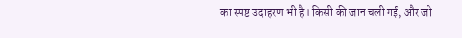का स्पष्ट उदाहरण भी है। किसी की जान चली गई, और जो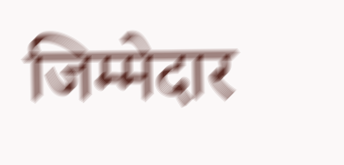जिम्मेदार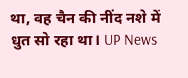था, वह चैन की नींद नशे में धुत सो रहा था। UP News